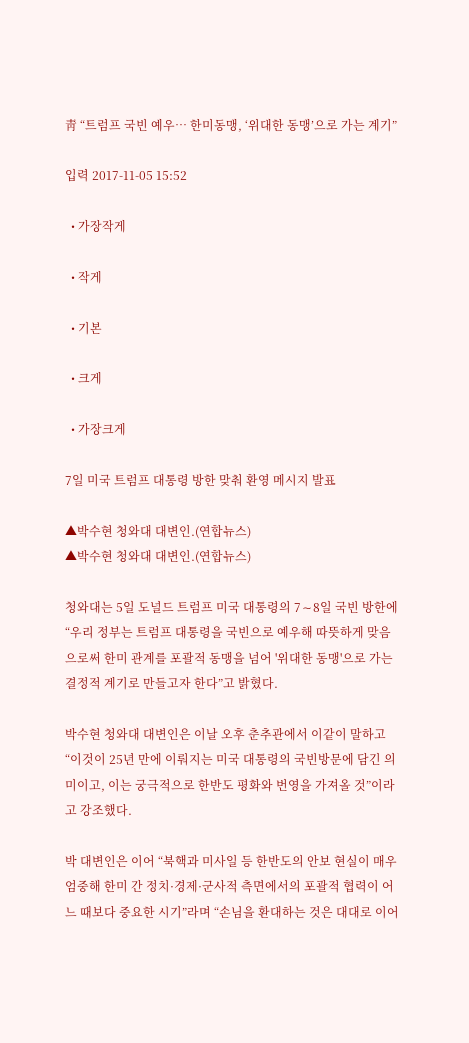靑 “트럼프 국빈 예우… 한미동맹, ‘위대한 동맹’으로 가는 계기”

입력 2017-11-05 15:52

  • 가장작게

  • 작게

  • 기본

  • 크게

  • 가장크게

7일 미국 트럼프 대통령 방한 맞춰 환영 메시지 발표

▲박수현 청와대 대변인.(연합뉴스)
▲박수현 청와대 대변인.(연합뉴스)

청와대는 5일 도널드 트럼프 미국 대통령의 7∼8일 국빈 방한에 “우리 정부는 트럼프 대통령을 국빈으로 예우해 따뜻하게 맞음으로써 한미 관계를 포괄적 동맹을 넘어 '위대한 동맹'으로 가는 결정적 계기로 만들고자 한다”고 밝혔다.

박수현 청와대 대변인은 이날 오후 춘추관에서 이같이 말하고 “이것이 25년 만에 이뤄지는 미국 대통령의 국빈방문에 담긴 의미이고, 이는 궁극적으로 한반도 평화와 번영을 가져올 것”이라고 강조했다.

박 대변인은 이어 “북핵과 미사일 등 한반도의 안보 현실이 매우 엄중해 한미 간 정치·경제·군사적 측면에서의 포괄적 협력이 어느 때보다 중요한 시기”라며 “손님을 환대하는 것은 대대로 이어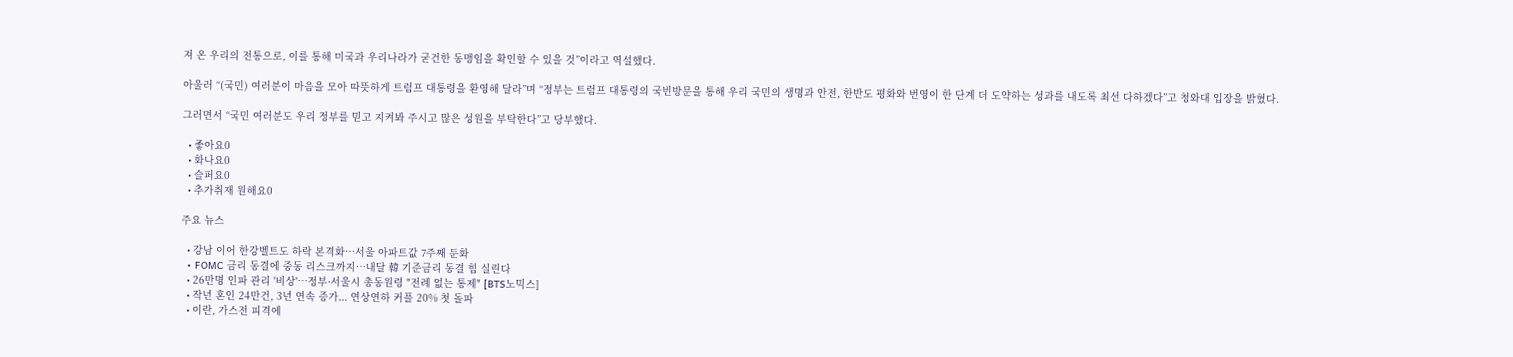져 온 우리의 전통으로, 이를 통해 미국과 우리나라가 굳건한 동맹임을 확인할 수 있을 것”이라고 역설했다.

아울러 “(국민) 여러분이 마음을 모아 따뜻하게 트럼프 대통령을 환영해 달라”며 “정부는 트럼프 대통령의 국빈방문을 통해 우리 국민의 생명과 안전, 한반도 평화와 번영이 한 단계 더 도약하는 성과를 내도록 최선 다하겠다”고 청와대 입장을 밝혔다.

그러면서 “국민 여러분도 우리 정부를 믿고 지켜봐 주시고 많은 성원을 부탁한다”고 당부했다.

  • 좋아요0
  • 화나요0
  • 슬퍼요0
  • 추가취재 원해요0

주요 뉴스

  • 강남 이어 한강벨트도 하락 본격화⋯서울 아파트값 7주째 둔화
  • FOMC 금리 동결에 중동 리스크까지…내달 韓 기준금리 동결 힘 실린다
  • 26만명 인파 관리 '비상'…정부·서울시 총동원령 "전례 없는 통제" [BTS노믹스]
  • 작년 혼인 24만건, 3년 연속 증가... 연상연하 커플 20% 첫 돌파
  • 이란, 가스전 피격에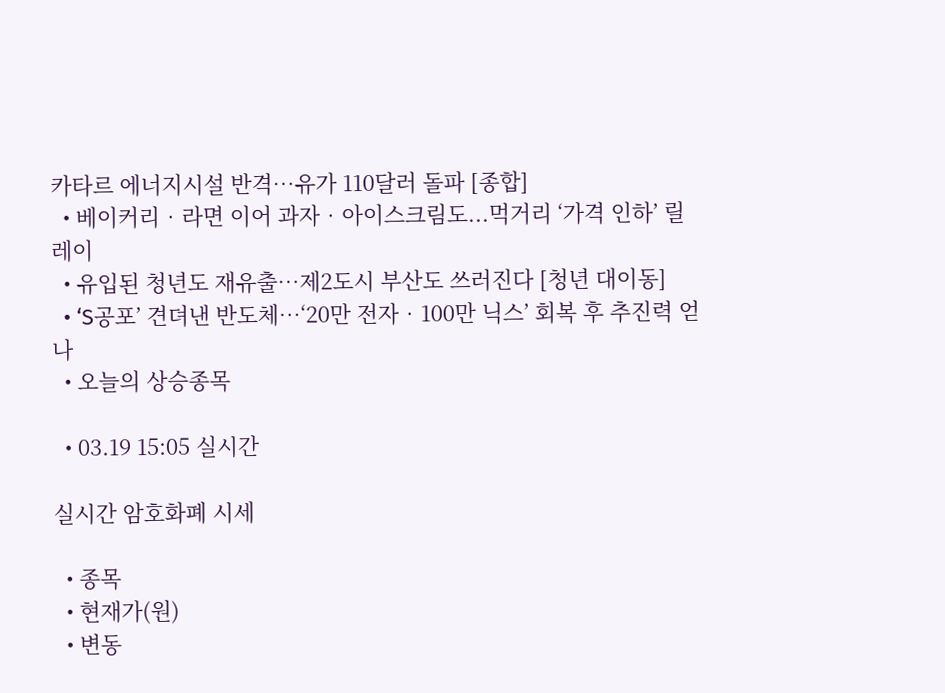카타르 에너지시설 반격⋯유가 110달러 돌파 [종합]
  • 베이커리‧라면 이어 과자‧아이스크림도...먹거리 ‘가격 인하’ 릴레이
  • 유입된 청년도 재유출…제2도시 부산도 쓰러진다 [청년 대이동]
  • ‘S공포’ 견뎌낸 반도체…‘20만 전자‧100만 닉스’ 회복 후 추진력 얻나
  • 오늘의 상승종목

  • 03.19 15:05 실시간

실시간 암호화폐 시세

  • 종목
  • 현재가(원)
  • 변동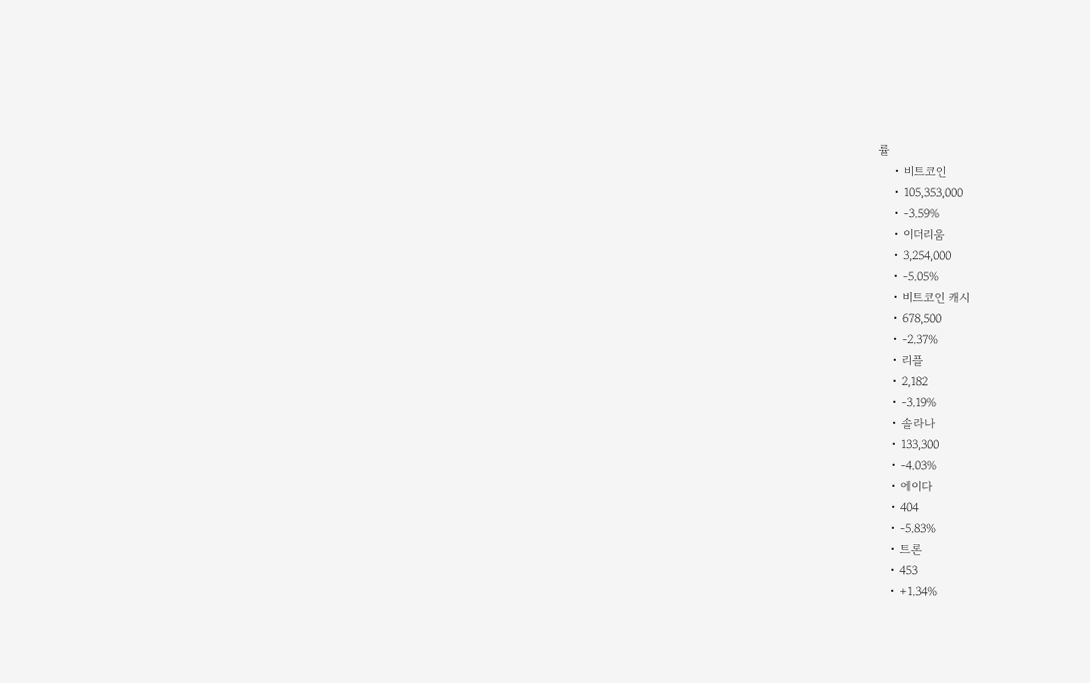률
    • 비트코인
    • 105,353,000
    • -3.59%
    • 이더리움
    • 3,254,000
    • -5.05%
    • 비트코인 캐시
    • 678,500
    • -2.37%
    • 리플
    • 2,182
    • -3.19%
    • 솔라나
    • 133,300
    • -4.03%
    • 에이다
    • 404
    • -5.83%
    • 트론
    • 453
    • +1.34%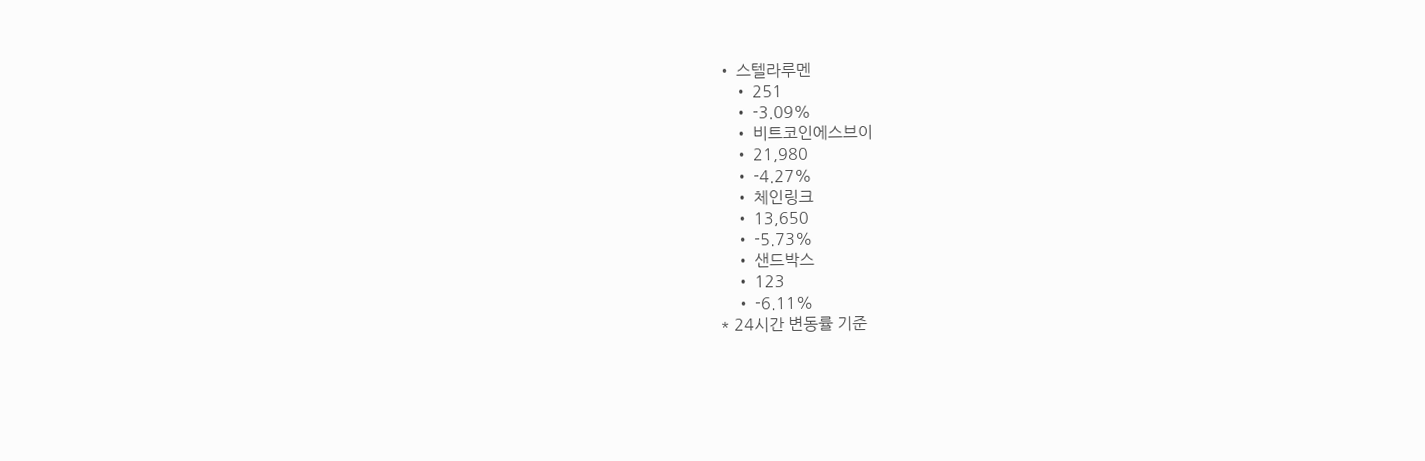• 스텔라루멘
    • 251
    • -3.09%
    • 비트코인에스브이
    • 21,980
    • -4.27%
    • 체인링크
    • 13,650
    • -5.73%
    • 샌드박스
    • 123
    • -6.11%
* 24시간 변동률 기준